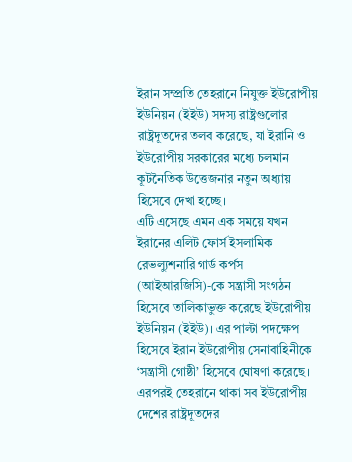ইরান সম্প্রতি তেহরানে নিযুক্ত ইউরোপীয় ইউনিয়ন (ইইউ) সদস্য রাষ্ট্রগুলোর রাষ্ট্রদূতদের তলব করেছে, যা ইরানি ও ইউরোপীয় সরকারের মধ্যে চলমান কূটনৈতিক উত্তেজনার নতুন অধ্যায় হিসেবে দেখা হচ্ছে।
এটি এসেছে এমন এক সময়ে যখন ইরানের এলিট ফোর্স ইসলামিক রেভল্যুশনারি গার্ড কর্পস (আইআরজিসি)-কে সন্ত্রাসী সংগঠন হিসেবে তালিকাভুক্ত করেছে ইউরোপীয় ইউনিয়ন (ইইউ)। এর পাল্টা পদক্ষেপ হিসেবে ইরান ইউরোপীয় সেনাবাহিনীকে ‘সন্ত্রাসী গোষ্ঠী’ হিসেবে ঘোষণা করেছে। এরপরই তেহরানে থাকা সব ইউরোপীয় দেশের রাষ্ট্রদূতদের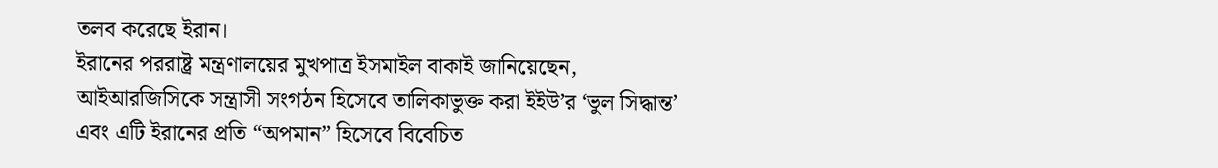তলব করেছে ইরান।
ইরানের পররাষ্ট্র মন্ত্রণালয়ের মুখপাত্র ইসমাইল বাকাই জানিয়েছেন, আইআরজিসিকে সন্ত্রাসী সংগঠন হিসেবে তালিকাভুক্ত করা ইইউ’র ‘ভুল সিদ্ধান্ত’ এবং এটি ইরানের প্রতি “অপমান” হিসেবে বিবেচিত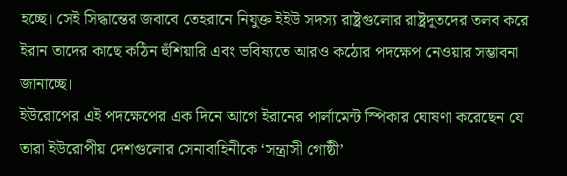হচ্ছে। সেই সিদ্ধান্তের জবাবে তেহরানে নিযুক্ত ইইউ সদস্য রাষ্ট্রগুলোর রাষ্ট্রদূতদের তলব করে ইরান তাদের কাছে কঠিন হুঁশিয়ারি এবং ভবিষ্যতে আরও কঠোর পদক্ষেপ নেওয়ার সম্ভাবনা জানাচ্ছে।
ইউরোপের এই পদক্ষেপের এক দিনে আগে ইরানের পার্লামেন্ট স্পিকার ঘোষণা করেছেন যে তারা ইউরোপীয় দেশগুলোর সেনাবাহিনীকে ‘সন্ত্রাসী গোষ্ঠী’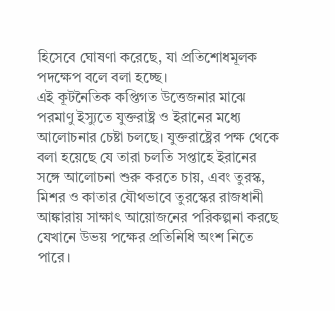হিসেবে ঘোষণা করেছে, যা প্রতিশোধমূলক পদক্ষেপ বলে বলা হচ্ছে।
এই কূটনৈতিক কপ্তিগত উত্তেজনার মাঝে পরমাণু ইস্যুতে যুক্তরাষ্ট্র ও ইরানের মধ্যে আলোচনার চেষ্টা চলছে। যুক্তরাষ্ট্রের পক্ষ থেকে বলা হয়েছে যে তারা চলতি সপ্তাহে ইরানের সঙ্গে আলোচনা শুরু করতে চায়, এবং তুরস্ক, মিশর ও কাতার যৌথভাবে তুরস্কের রাজধানী আঙ্কারায় সাক্ষাৎ আয়োজনের পরিকল্পনা করছে যেখানে উভয় পক্ষের প্রতিনিধি অংশ নিতে পারে।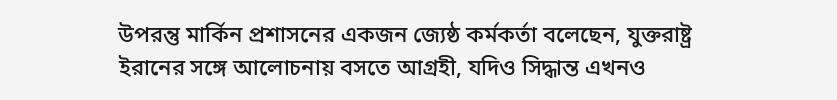উপরন্তু মার্কিন প্রশাসনের একজন জ্যেষ্ঠ কর্মকর্তা বলেছেন, যুক্তরাষ্ট্র ইরানের সঙ্গে আলোচনায় বসতে আগ্রহী, যদিও সিদ্ধান্ত এখনও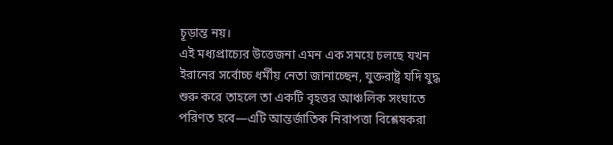চূড়ান্ত নয়।
এই মধ্যপ্রাচ্যের উত্তেজনা এমন এক সময়ে চলছে যখন ইরানের সর্বোচ্চ ধর্মীয় নেতা জানাচ্ছেন, যুক্তরাষ্ট্র যদি যুদ্ধ শুরু করে তাহলে তা একটি বৃহত্তর আঞ্চলিক সংঘাতে পরিণত হবে—এটি আন্তর্জাতিক নিরাপত্তা বিশ্লেষকরা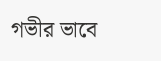গভীর ভাবে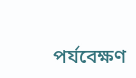পর্যবেক্ষণ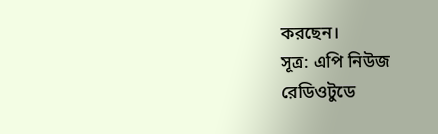করছেন।
সূত্র: এপি নিউজ
রেডিওটুডে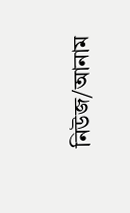নিউজ/আনাম